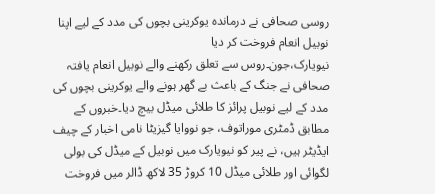روسی صحافی نے درماندہ یوکرینی بچوں کی مدد کے لیے اپنا نوبیل انعام فروخت کر دیا
نیویارک،جون۔روس سے تعلق رکھنے والے نوبیل انعام یافتہ صحافی نے جنگ کے باعث بے گھر ہونے والے یوکرینی بچوں کی مدد کے لیے نوبیل پرائز کا طلائی میڈل بیچ دیا۔خبروں کے مطابق ڈمٹری موراتوف، جو نووایا گیزیٹا نامی اخبار کے چیف ایڈیٹر ہیں، نے پیر کو نیویارک میں نوبیل کے میڈل کی بولی لگوائی اور طلائی میڈل 10 کروڑ 35 لاکھ ڈالر میں فروخت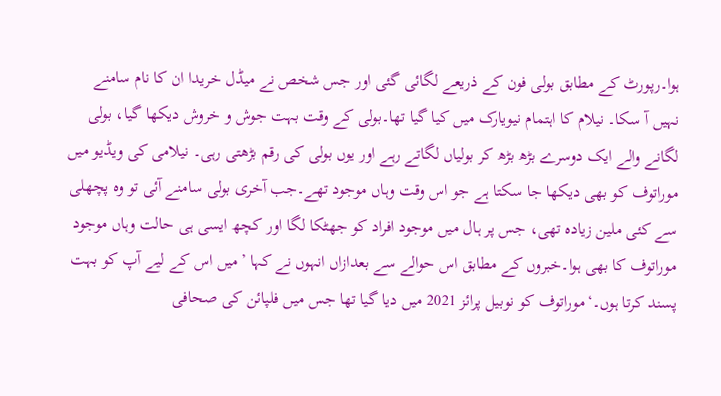ہوا۔رپورٹ کے مطابق بولی فون کے ذریعے لگائی گئی اور جس شخص نے میڈل خریدا ان کا نام سامنے نہیں آ سکا۔ نیلام کا اہتمام نیویارک میں کیا گیا تھا۔بولی کے وقت بہت جوش و خروش دیکھا گیا، بولی لگانے والے ایک دوسرے بڑھ بڑھ کر بولیاں لگاتے رہے اور یوں بولی کی رقم بڑھتی رہی۔ نیلامی کی ویڈیو میں موراتوف کو بھی دیکھا جا سکتا ہے جو اس وقت وہاں موجود تھے۔جب آخری بولی سامنے آئی تو وہ پچھلی سے کئی ملین زیادہ تھی، جس پر ہال میں موجود افراد کو جھٹکا لگا اور کچھ ایسی ہی حالت وہاں موجود موراتوف کا بھی ہوا۔خبروں کے مطابق اس حوالے سے بعدازاں انہوں نے کہا ’میں اس کے لیے آپ کو بہت پسند کرتا ہوں۔‘موراتوف کو نوبیل پرائز 2021 میں دیا گیا تھا جس میں فلپائن کی صحافی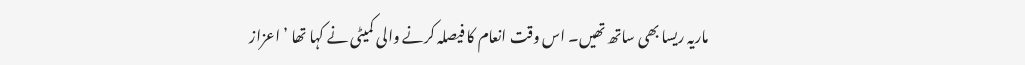ماریہ ریسا بھی ساتھ تھیں۔ اس وقت انعام کا فیصلہ کرنے والی کمیٹی نے کہا تھا ’اعزاز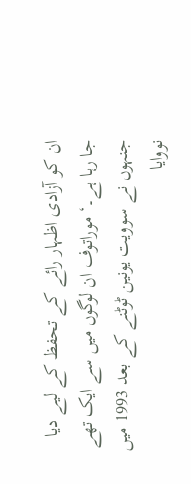ان کو آزادی اظہار رائے کے تحفظ کے لیے دیا جا رہا ہے۔‘موراتوف ان لوگوں میں سے ایک تھے جنہوں نے سوویت یونین ٹوٹنے کے بعد 1993 میں نووایا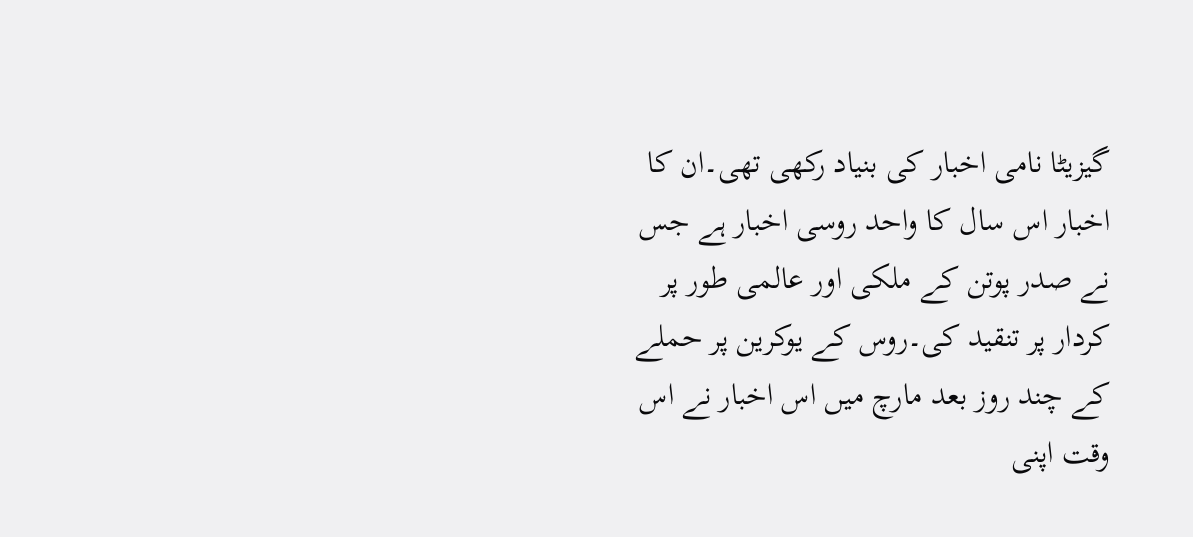گیزیٹا نامی اخبار کی بنیاد رکھی تھی۔ان کا اخبار اس سال کا واحد روسی اخبار ہے جس نے صدر پوتن کے ملکی اور عالمی طور پر کردار پر تنقید کی۔روس کے یوکرین پر حملے کے چند روز بعد مارچ میں اس اخبار نے اس وقت اپنی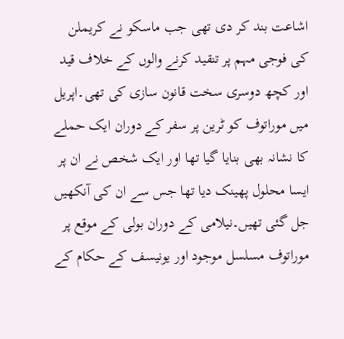اشاعت بند کر دی تھی جب ماسکو نے کریملن کی فوجی مہم پر تنقید کرنے والوں کے خلاف قید اور کچھ دوسری سخت قانون سازی کی تھی۔اپریل میں موراتوف کو ٹرین پر سفر کے دوران ایک حملے کا نشانہ بھی بنایا گیا تھا اور ایک شخص نے ان پر ایسا محلول پھینک دیا تھا جس سے ان کی آنکھیں جل گئی تھیں۔نیلامی کے دوران بولی کے موقع پر موراتوف مسلسل موجود اور یونیسف کے حکام کے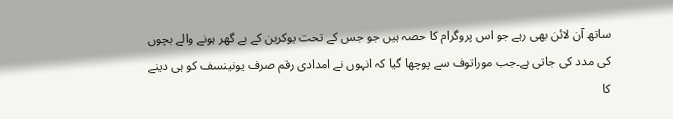ساتھ آن لائن بھی رہے جو اس پروگرام کا حصہ ہیں جو جس کے تحت یوکرین کے بے گھر ہونے والے بچوں کی مدد کی جاتی ہے۔جب موراتوف سے پوچھا گیا کہ انہوں نے امدادی رقم صرف یونینسف کو ہی دینے کا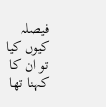فیصلہ کیوں کیا تو ان کا کہنا تھا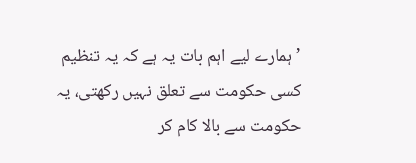’ہمارے لیے اہم بات یہ ہے کہ یہ تنظیم کسی حکومت سے تعلق نہیں رکھتی، یہ حکومت سے بالا کام کر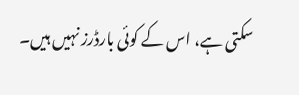سکتی ہے، اس کے کوئی بارڈرز نہیں ہیں۔